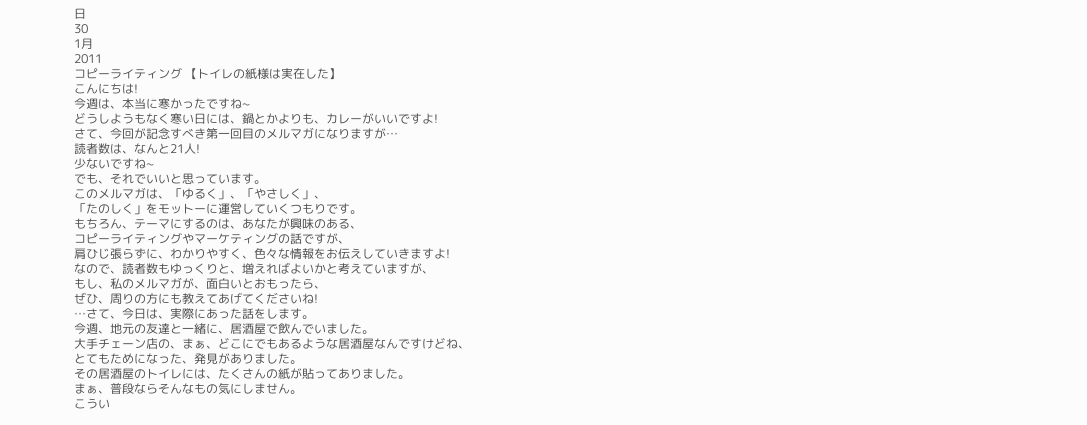日
30
1月
2011
コピーライティング 【トイレの紙様は実在した】
こんにちは!
今週は、本当に寒かったですね~
どうしようもなく寒い日には、鍋とかよりも、カレーがいいですよ!
さて、今回が記念すべき第一回目のメルマガになりますが…
読者数は、なんと21人!
少ないですね~
でも、それでいいと思っています。
このメルマガは、「ゆるく」、「やさしく」、
「たのしく」をモットーに運営していくつもりです。
もちろん、テーマにするのは、あなたが興味のある、
コピーライティングやマーケティングの話ですが、
肩ひじ張らずに、わかりやすく、色々な情報をお伝えしていきますよ!
なので、読者数もゆっくりと、増えればよいかと考えていますが、
もし、私のメルマガが、面白いとおもったら、
ぜひ、周りの方にも教えてあげてくださいね!
…さて、今日は、実際にあった話をします。
今週、地元の友達と一緒に、居酒屋で飲んでいました。
大手チェーン店の、まぁ、どこにでもあるような居酒屋なんですけどね、
とてもためになった、発見がありました。
その居酒屋のトイレには、たくさんの紙が貼ってありました。
まぁ、普段ならそんなもの気にしません。
こうい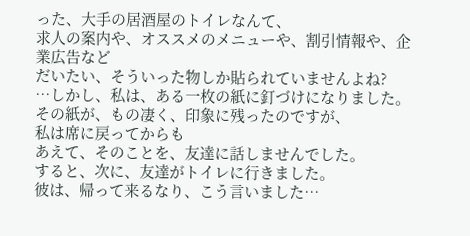った、大手の居酒屋のトイレなんて、
求人の案内や、オススメのメニューや、割引情報や、企業広告など
だいたい、そういった物しか貼られていませんよね?
…しかし、私は、ある一枚の紙に釘づけになりました。
その紙が、もの凄く、印象に残ったのですが、
私は席に戻ってからも
あえて、そのことを、友達に話しませんでした。
すると、次に、友達がトイレに行きました。
彼は、帰って来るなり、こう言いました…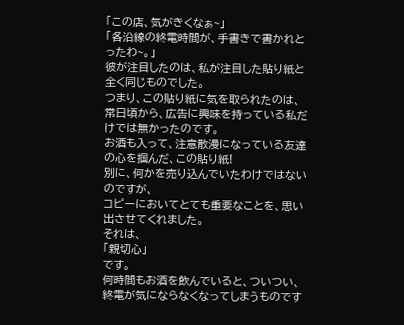「この店、気がきくなぁ~」
「各沿線の終電時間が、手書きで書かれとったわ~。」
彼が注目したのは、私が注目した貼り紙と全く同じものでした。
つまり、この貼り紙に気を取られたのは、
常日頃から、広告に興味を持っている私だけでは無かったのです。
お酒も入って、注意散漫になっている友達の心を掴んだ、この貼り紙!
別に、何かを売り込んでいたわけではないのですが、
コピーにおいてとても重要なことを、思い出させてくれました。
それは、
「親切心」
です。
何時間もお酒を飲んでいると、ついつい、
終電が気にならなくなってしまうものです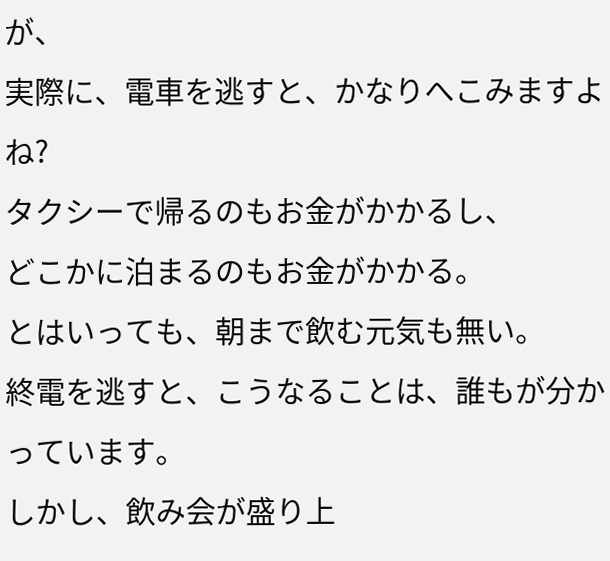が、
実際に、電車を逃すと、かなりへこみますよね?
タクシーで帰るのもお金がかかるし、
どこかに泊まるのもお金がかかる。
とはいっても、朝まで飲む元気も無い。
終電を逃すと、こうなることは、誰もが分かっています。
しかし、飲み会が盛り上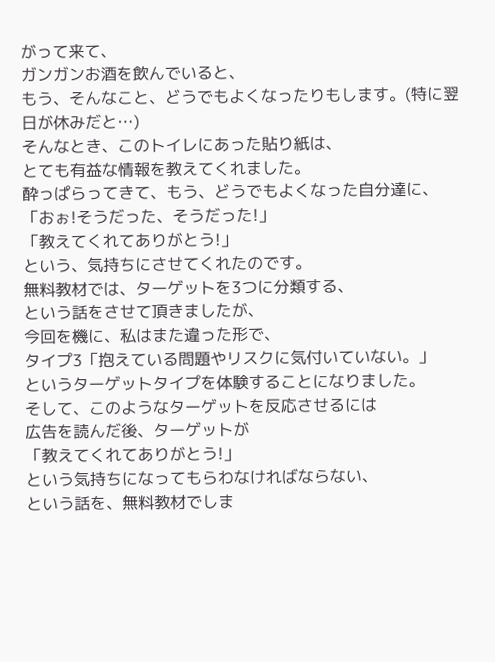がって来て、
ガンガンお酒を飲んでいると、
もう、そんなこと、どうでもよくなったりもします。(特に翌日が休みだと…)
そんなとき、このトイレにあった貼り紙は、
とても有益な情報を教えてくれました。
酔っぱらってきて、もう、どうでもよくなった自分達に、
「おぉ!そうだった、そうだった!」
「教えてくれてありがとう!」
という、気持ちにさせてくれたのです。
無料教材では、ターゲットを3つに分類する、
という話をさせて頂きましたが、
今回を機に、私はまた違った形で、
タイプ3「抱えている問題やリスクに気付いていない。」
というターゲットタイプを体験することになりました。
そして、このようなターゲットを反応させるには
広告を読んだ後、ターゲットが
「教えてくれてありがとう!」
という気持ちになってもらわなければならない、
という話を、無料教材でしま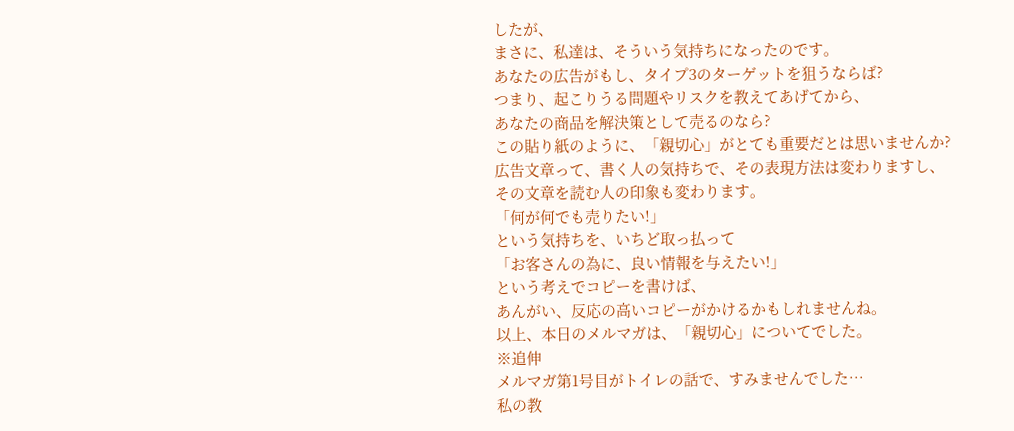したが、
まさに、私達は、そういう気持ちになったのです。
あなたの広告がもし、タイプ3のターゲットを狙うならば?
つまり、起こりうる問題やリスクを教えてあげてから、
あなたの商品を解決策として売るのなら?
この貼り紙のように、「親切心」がとても重要だとは思いませんか?
広告文章って、書く人の気持ちで、その表現方法は変わりますし、
その文章を読む人の印象も変わります。
「何が何でも売りたい!」
という気持ちを、いちど取っ払って
「お客さんの為に、良い情報を与えたい!」
という考えでコピーを書けば、
あんがい、反応の高いコピーがかけるかもしれませんね。
以上、本日のメルマガは、「親切心」についてでした。
※追伸
メルマガ第1号目がトイレの話で、すみませんでした…
私の教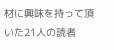材に興味を持って頂いた21人の読者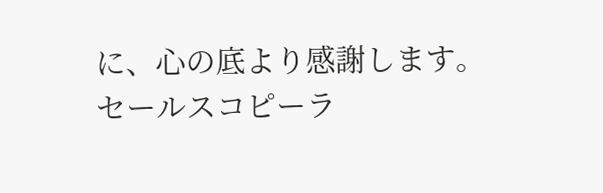に、心の底より感謝します。
セールスコピーラ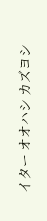イター オオハシ カズヨシ